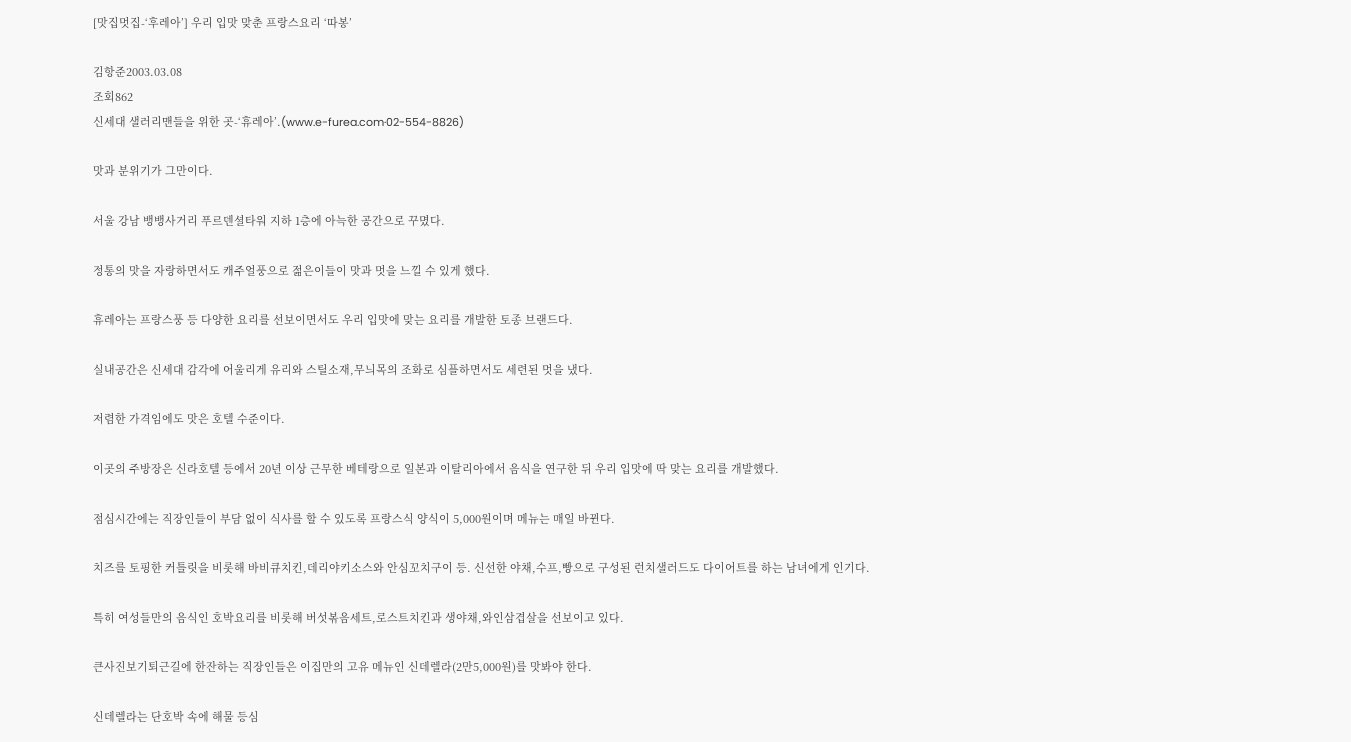[맛집멋집-‘후레아’] 우리 입맛 맞춘 프랑스요리 ‘따봉’

김항준2003.03.08
조회862
신세대 샐러리맨들을 위한 곳-‘휴레아’.(www.e-furea.com·02-554-8826)

맛과 분위기가 그만이다.

서울 강남 뱅뱅사거리 푸르덴셜타워 지하 1층에 아늑한 공간으로 꾸몄다.

정통의 맛을 자랑하면서도 캐주얼풍으로 젊은이들이 맛과 멋을 느낄 수 있게 했다.

휴레아는 프랑스풍 등 다양한 요리를 선보이면서도 우리 입맛에 맞는 요리를 개발한 토종 브랜드다.

실내공간은 신세대 감각에 어울리게 유리와 스틸소재,무늬목의 조화로 심플하면서도 세련된 멋을 냈다.

저렴한 가격임에도 맛은 호텔 수준이다.

이곳의 주방장은 신라호텔 등에서 20년 이상 근무한 베테랑으로 일본과 이탈리아에서 음식을 연구한 뒤 우리 입맛에 딱 맞는 요리를 개발했다.

점심시간에는 직장인들이 부담 없이 식사를 할 수 있도록 프랑스식 양식이 5,000원이며 메뉴는 매일 바뀐다.

치즈를 토핑한 커틀릿을 비롯해 바비큐치킨,데리야키소스와 안심꼬치구이 등. 신선한 야채,수프,빵으로 구성된 런치샐러드도 다이어트를 하는 남녀에게 인기다.

특히 여성들만의 음식인 호박요리를 비롯해 버섯볶음세트,로스트치킨과 생야채,와인삼겹살을 선보이고 있다.

큰사진보기퇴근길에 한잔하는 직장인들은 이집만의 고유 메뉴인 신데렐라(2만5,000원)를 맛봐야 한다.

신데렐라는 단호박 속에 해물 등심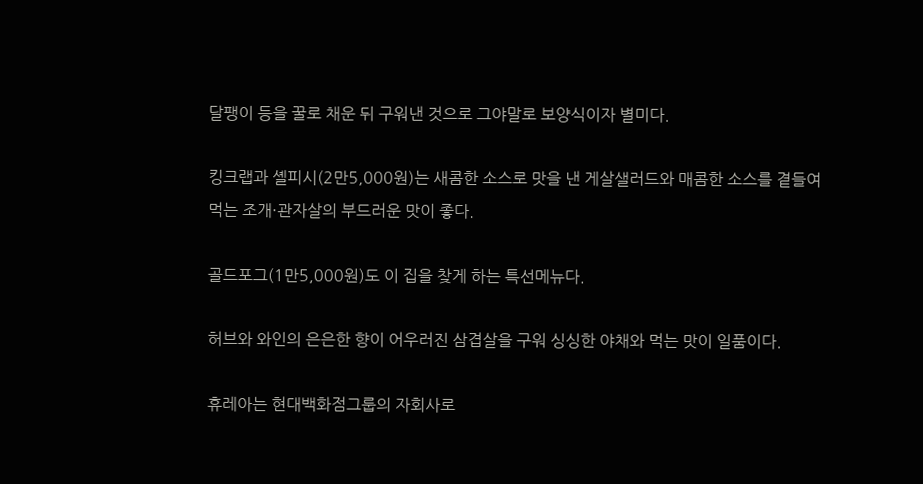달팽이 등을 꿀로 채운 뒤 구워낸 것으로 그야말로 보양식이자 별미다.

킹크랩과 셸피시(2만5,000원)는 새콤한 소스로 맛을 낸 게살샐러드와 매콤한 소스를 곁들여 먹는 조개·관자살의 부드러운 맛이 좋다.

골드포그(1만5,000원)도 이 집을 찾게 하는 특선메뉴다.

허브와 와인의 은은한 향이 어우러진 삼겹살을 구워 싱싱한 야채와 먹는 맛이 일품이다.

휴레아는 현대백화점그룹의 자회사로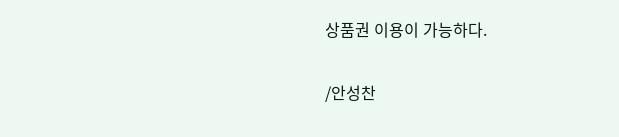상품권 이용이 가능하다.

/안성찬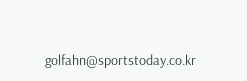golfahn@sportstoday.co.kr